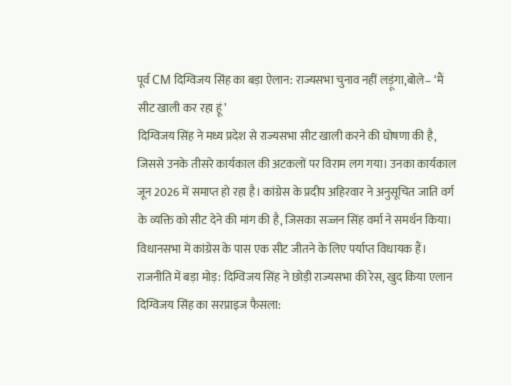पूर्व CM दिग्विजय सिंह का बड़ा ऐलान: राज्यसभा चुनाव नहीं लड़ूंगा,बोले– ‘मैं सीट खाली कर रहा हूं’
दिग्विजय सिंह ने मध्य प्रदेश से राज्यसभा सीट खाली करने की घोषणा की है, जिससे उनके तीसरे कार्यकाल की अटकलों पर विराम लग गया। उनका कार्यकाल जून 2026 में समाप्त हो रहा है। कांग्रेस के प्रदीप अहिरवार ने अनुसूचित जाति वर्ग के व्यक्ति को सीट देने की मांग की है, जिसका सज्जन सिंह वर्मा ने समर्थन किया। विधानसभा में कांग्रेस के पास एक सीट जीतने के लिए पर्याप्त विधायक हैं।
राजनीति में बड़ा मोड़: दिग्विजय सिंह ने छोड़ी राज्यसभा की रेस, खुद किया एलान
दिग्विजय सिंह का सरप्राइज फैसला: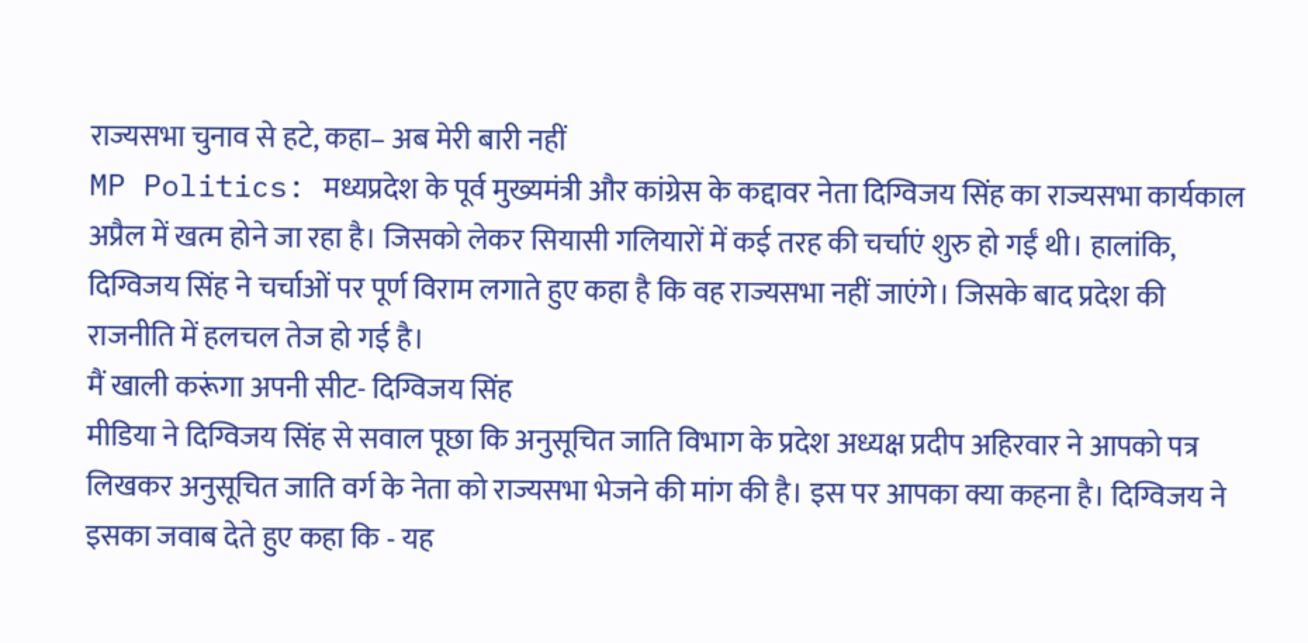राज्यसभा चुनाव से हटे, कहा– अब मेरी बारी नहीं
MP Politics: मध्यप्रदेश के पूर्व मुख्यमंत्री और कांग्रेस के कद्दावर नेता दिग्विजय सिंह का राज्यसभा कार्यकाल अप्रैल में खत्म होने जा रहा है। जिसको लेकर सियासी गलियारों में कई तरह की चर्चाएं शुरु हो गईं थी। हालांकि, दिग्विजय सिंह ने चर्चाओं पर पूर्ण विराम लगाते हुए कहा है कि वह राज्यसभा नहीं जाएंगे। जिसके बाद प्रदेश की राजनीति में हलचल तेज हो गई है।
मैं खाली करूंगा अपनी सीट- दिग्विजय सिंह
मीडिया ने दिग्विजय सिंह से सवाल पूछा कि अनुसूचित जाति विभाग के प्रदेश अध्यक्ष प्रदीप अहिरवार ने आपको पत्र लिखकर अनुसूचित जाति वर्ग के नेता को राज्यसभा भेजने की मांग की है। इस पर आपका क्या कहना है। दिग्विजय ने इसका जवाब देते हुए कहा कि - यह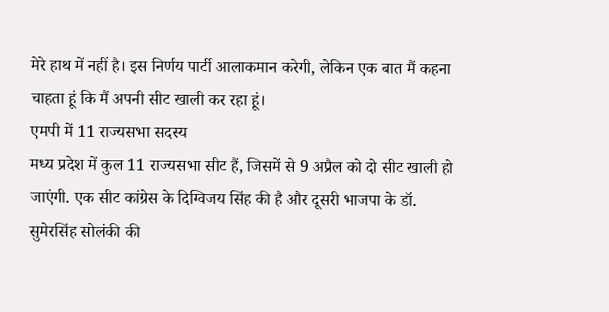मेरे हाथ में नहीं है। इस निर्णय पार्टी आलाकमान करेगी, लेकिन एक बात मैं कहना चाहता हूं कि मैं अपनी सीट खाली कर रहा हूं।
एमपी में 11 राज्यसभा सदस्य
मध्य प्रदेश में कुल 11 राज्यसभा सीट हैं, जिसमें से 9 अप्रैल को दो सीट खाली हो जाएंगी. एक सीट कांग्रेस के दिग्विजय सिंह की है और दूसरी भाजपा के डॉ. सुमेरसिंह सोलंकी की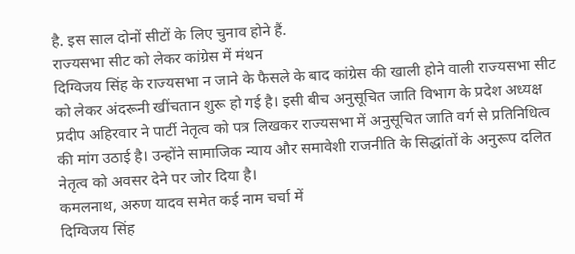है. इस साल दोनों सीटों के लिए चुनाव होने हैं.
राज्यसभा सीट को लेकर कांग्रेस में मंथन
दिग्विजय सिंह के राज्यसभा न जाने के फैसले के बाद कांग्रेस की खाली होने वाली राज्यसभा सीट को लेकर अंदरूनी खींचतान शुरू हो गई है। इसी बीच अनुसूचित जाति विभाग के प्रदेश अध्यक्ष प्रदीप अहिरवार ने पार्टी नेतृत्व को पत्र लिखकर राज्यसभा में अनुसूचित जाति वर्ग से प्रतिनिधित्व की मांग उठाई है। उन्होंने सामाजिक न्याय और समावेशी राजनीति के सिद्धांतों के अनुरूप दलित नेतृत्व को अवसर देने पर जोर दिया है।
कमलनाथ, अरुण यादव समेत कई नाम चर्चा में
दिग्विजय सिंह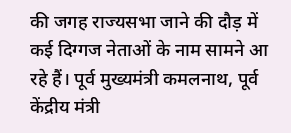की जगह राज्यसभा जाने की दौड़ में कई दिग्गज नेताओं के नाम सामने आ रहे हैं। पूर्व मुख्यमंत्री कमलनाथ, पूर्व केंद्रीय मंत्री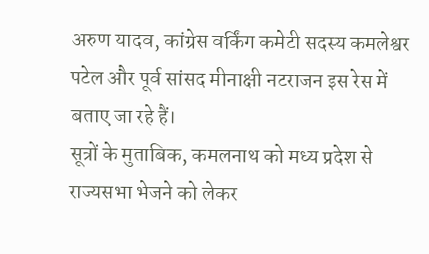अरुण यादव, कांग्रेस वर्किंग कमेटी सदस्य कमलेश्वर पटेल और पूर्व सांसद मीनाक्षी नटराजन इस रेस में बताए जा रहे हैं।
सूत्रों के मुताबिक, कमलनाथ को मध्य प्रदेश से राज्यसभा भेजने को लेकर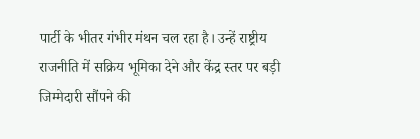पार्टी के भीतर गंभीर मंथन चल रहा है। उन्हें राष्ट्रीय राजनीति में सक्रिय भूमिका देने और केंद्र स्तर पर बड़ी जिम्मेदारी सौंपने की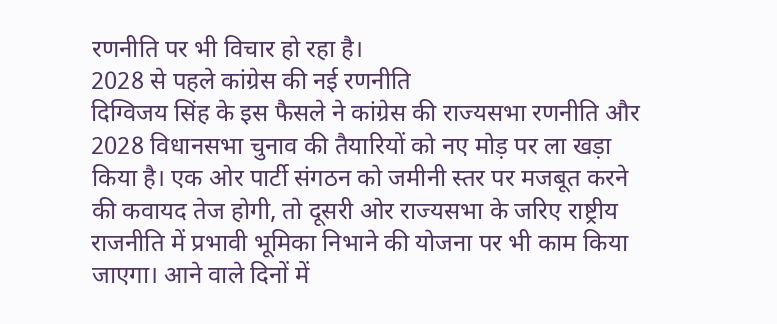रणनीति पर भी विचार हो रहा है।
2028 से पहले कांग्रेस की नई रणनीति
दिग्विजय सिंह के इस फैसले ने कांग्रेस की राज्यसभा रणनीति और 2028 विधानसभा चुनाव की तैयारियों को नए मोड़ पर ला खड़ा किया है। एक ओर पार्टी संगठन को जमीनी स्तर पर मजबूत करने की कवायद तेज होगी, तो दूसरी ओर राज्यसभा के जरिए राष्ट्रीय राजनीति में प्रभावी भूमिका निभाने की योजना पर भी काम किया जाएगा। आने वाले दिनों में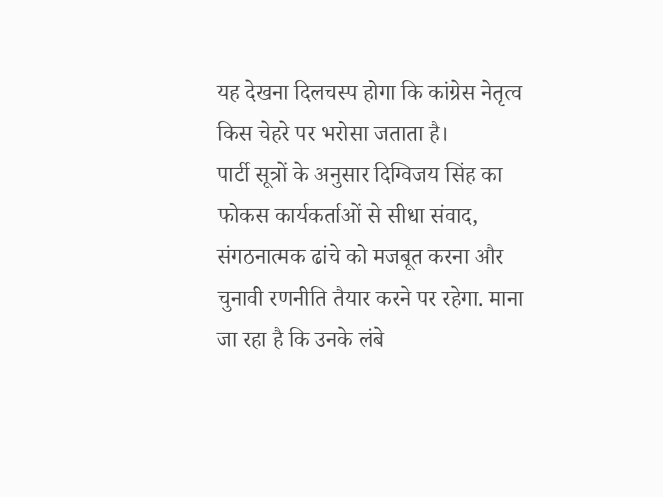यह देखना दिलचस्प होगा कि कांग्रेस नेतृत्व किस चेहरे पर भरोसा जताता है।
पार्टी सूत्रों के अनुसार दिग्विजय सिंह का फोकस कार्यकर्ताओं से सीधा संवाद, संगठनात्मक ढांचे को मजबूत करना और चुनावी रणनीति तैयार करने पर रहेगा. माना जा रहा है कि उनके लंबे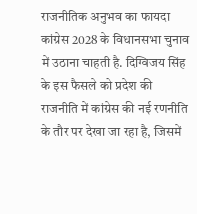राजनीतिक अनुभव का फायदा कांग्रेस 2028 के विधानसभा चुनाव में उठाना चाहती है. दिग्विजय सिंह के इस फैसले को प्रदेश की राजनीति में कांग्रेस की नई रणनीति के तौर पर देखा जा रहा है, जिसमें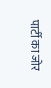पार्टी का जोर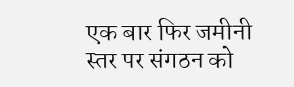एक बार फिर जमीनी स्तर पर संगठन को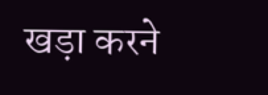खड़ा करने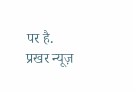पर है.
प्रखर न्यूज़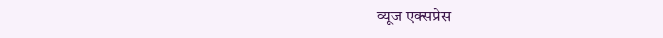व्यूज एक्सप्रेस